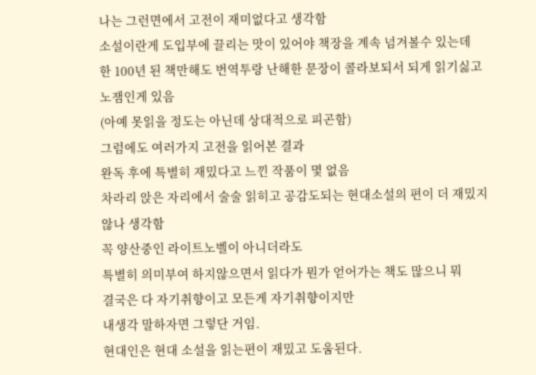나는 그런면에서 고전이 재미없다고 생각함
소설이란게 도입부에 끌리는 맛이 있어야 책장을 계속 넘겨볼수 있는데
한 100년 된 책만해도 번역투랑 난해한 문장이 콜라보되서 되게 읽기싫고 노잼인게 있음
(아예 못읽을 정도는 아닌데 상대적으로 피곤함)
그럼에도 여러가지 고전을 읽어본 결과
완독 후에 특별히 재밌다고 느낀 작품이 몇 없음
차라리 앉은 자리에서 술술 읽히고 공감도되는 현대소설의 편이 더 재밌지 않나 생각함
꼭 양산중인 라이트노벨이 아니더라도
특별히 의미부여 하지않으면서 읽다가 뭔가 얻어가는 책도 많으니 뭐
결국은 다 자기취향이고 모든게 자기취향이지만
내생각 말하자면 그렇단 거임.
현대인은 현대 소설을 읽는편이 재밌고 도움된다.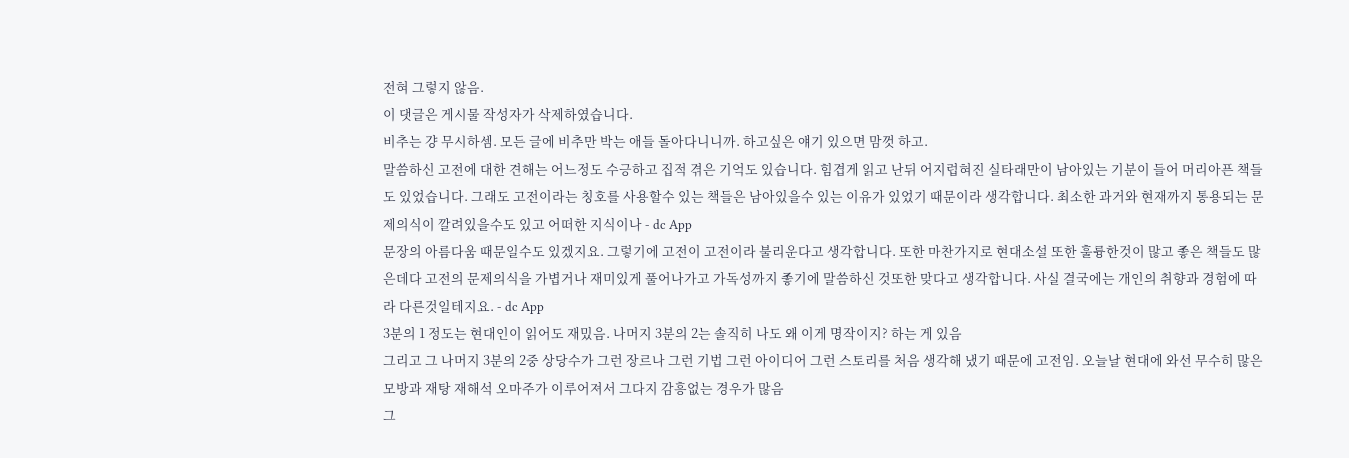전혀 그렇지 않음.
이 댓글은 게시물 작성자가 삭제하였습니다.
비추는 걍 무시하셈. 모든 글에 비추만 박는 애들 돌아다니니까. 하고싶은 얘기 있으면 맘껏 하고.
말씀하신 고전에 대한 견해는 어느정도 수긍하고 집적 겪은 기억도 있습니다. 힘겹게 읽고 난뒤 어지럽혀진 실타래만이 남아있는 기분이 들어 머리아픈 책들도 있었습니다. 그래도 고전이라는 칭호를 사용할수 있는 책들은 남아있을수 있는 이유가 있었기 때문이라 생각합니다. 최소한 과거와 현재까지 통용되는 문제의식이 깔려있을수도 있고 어떠한 지식이나 - dc App
문장의 아름다움 때문일수도 있겠지요. 그렇기에 고전이 고전이라 불리운다고 생각합니다. 또한 마찬가지로 현대소설 또한 훌륭한것이 많고 좋은 책들도 많은데다 고전의 문제의식을 가볍거나 재미있게 풀어나가고 가독성까지 좋기에 말씀하신 것또한 맞다고 생각합니다. 사실 결국에는 개인의 취향과 경험에 따라 다른것일테지요. - dc App
3분의 1 정도는 현대인이 읽어도 재밌음. 나머지 3분의 2는 솔직히 나도 왜 이게 명작이지? 하는 게 있음
그리고 그 나머지 3분의 2중 상당수가 그런 장르나 그런 기법 그런 아이디어 그런 스토리를 처음 생각해 냈기 때문에 고전임. 오늘날 현대에 와선 무수히 많은 모방과 재탕 재해석 오마주가 이루어져서 그다지 감흥없는 경우가 많음
그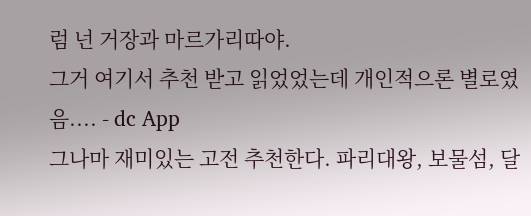럼 넌 거장과 마르가리따야.
그거 여기서 추천 받고 읽었었는데 개인적으론 별로였음.... - dc App
그나마 재미있는 고전 추천한다. 파리대왕, 보물섬, 달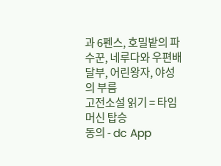과 6펜스, 호밀밭의 파수꾼, 네루다와 우편배달부, 어린왕자, 야성의 부름
고전소설 읽기 = 타임머신 탑승
동의 - dc App